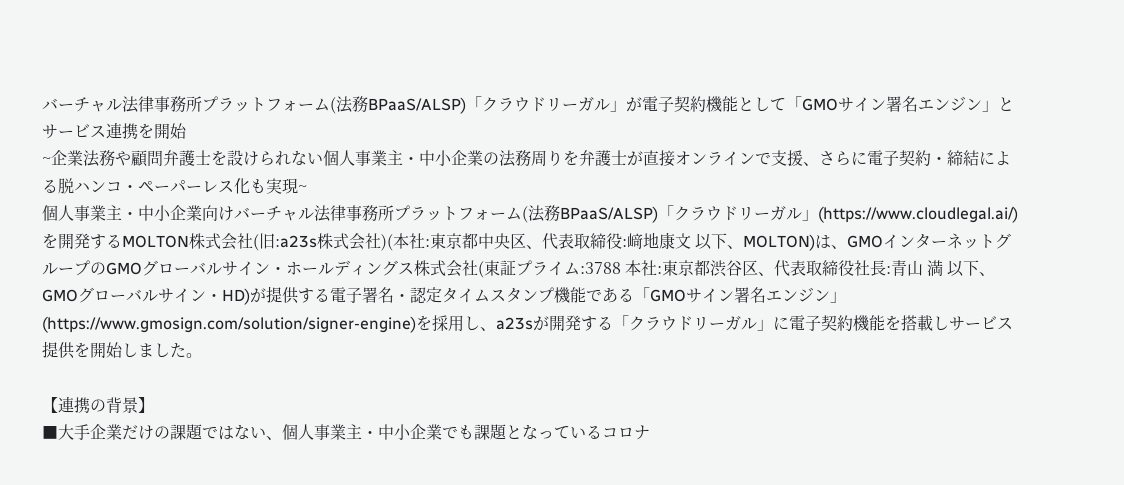バーチャル法律事務所プラットフォーム(法務BPaaS/ALSP)「クラウドリーガル」が電子契約機能として「GMOサイン署名エンジン」とサービス連携を開始
~企業法務や顧問弁護士を設けられない個人事業主・中小企業の法務周りを弁護士が直接オンラインで支援、さらに電子契約・締結による脱ハンコ・ペーパーレス化も実現~
個人事業主・中小企業向けバーチャル法律事務所プラットフォーム(法務BPaaS/ALSP)「クラウドリーガル」(https://www.cloudlegal.ai/)を開発するMOLTON株式会社(旧:a23s株式会社)(本社:東京都中央区、代表取締役:﨑地康文 以下、MOLTON)は、GMOインターネットグループのGMOグローバルサイン・ホールディングス株式会社(東証プライム:3788 本社:東京都渋谷区、代表取締役社長:青山 満 以下、GMOグローバルサイン・HD)が提供する電子署名・認定タイムスタンプ機能である「GMOサイン署名エンジン」(https://www.gmosign.com/solution/signer-engine)を採用し、a23sが開発する「クラウドリーガル」に電子契約機能を搭載しサービス提供を開始しました。

【連携の背景】
■大手企業だけの課題ではない、個人事業主・中小企業でも課題となっているコロナ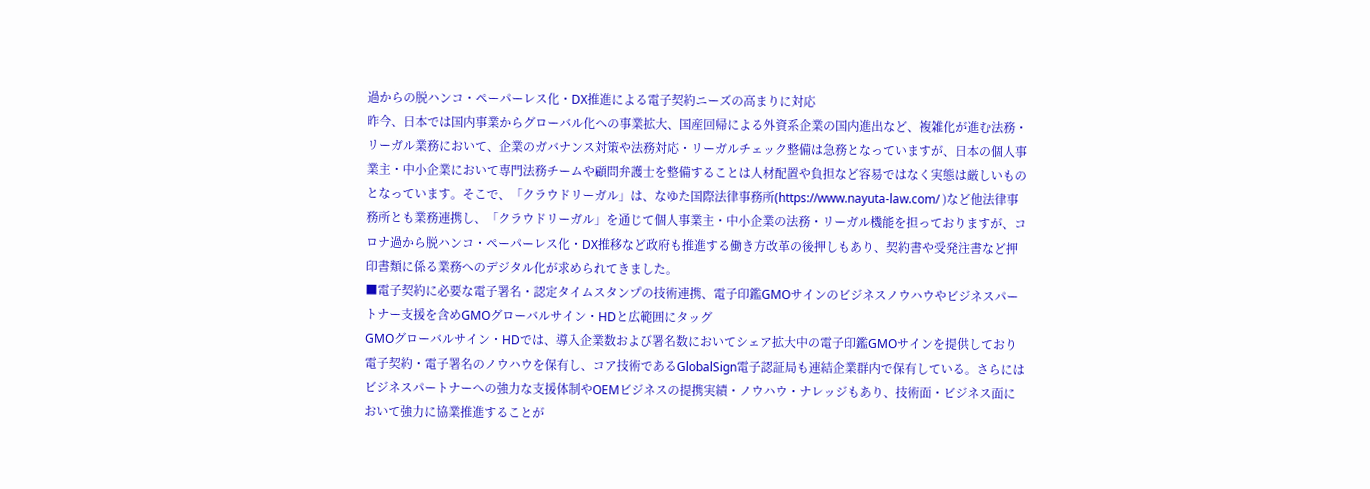過からの脱ハンコ・ペーパーレス化・DX推進による電子契約ニーズの高まりに対応
昨今、日本では国内事業からグローバル化への事業拡大、国産回帰による外資系企業の国内進出など、複雑化が進む法務・リーガル業務において、企業のガバナンス対策や法務対応・リーガルチェック整備は急務となっていますが、日本の個人事業主・中小企業において専門法務チームや顧問弁護士を整備することは人材配置や負担など容易ではなく実態は厳しいものとなっています。そこで、「クラウドリーガル」は、なゆた国際法律事務所(https://www.nayuta-law.com/ )など他法律事務所とも業務連携し、「クラウドリーガル」を通じて個人事業主・中小企業の法務・リーガル機能を担っておりますが、コロナ過から脱ハンコ・ペーパーレス化・DX推移など政府も推進する働き方改革の後押しもあり、契約書や受発注書など押印書類に係る業務へのデジタル化が求められてきました。
■電子契約に必要な電子署名・認定タイムスタンプの技術連携、電子印鑑GMOサインのビジネスノウハウやビジネスパートナー支援を含めGMOグローバルサイン・HDと広範囲にタッグ
GMOグローバルサイン・HDでは、導入企業数および署名数においてシェア拡大中の電子印鑑GMOサインを提供しており電子契約・電子署名のノウハウを保有し、コア技術であるGlobalSign電子認証局も連結企業群内で保有している。さらにはビジネスパートナーへの強力な支援体制やOEMビジネスの提携実績・ノウハウ・ナレッジもあり、技術面・ビジネス面において強力に協業推進することが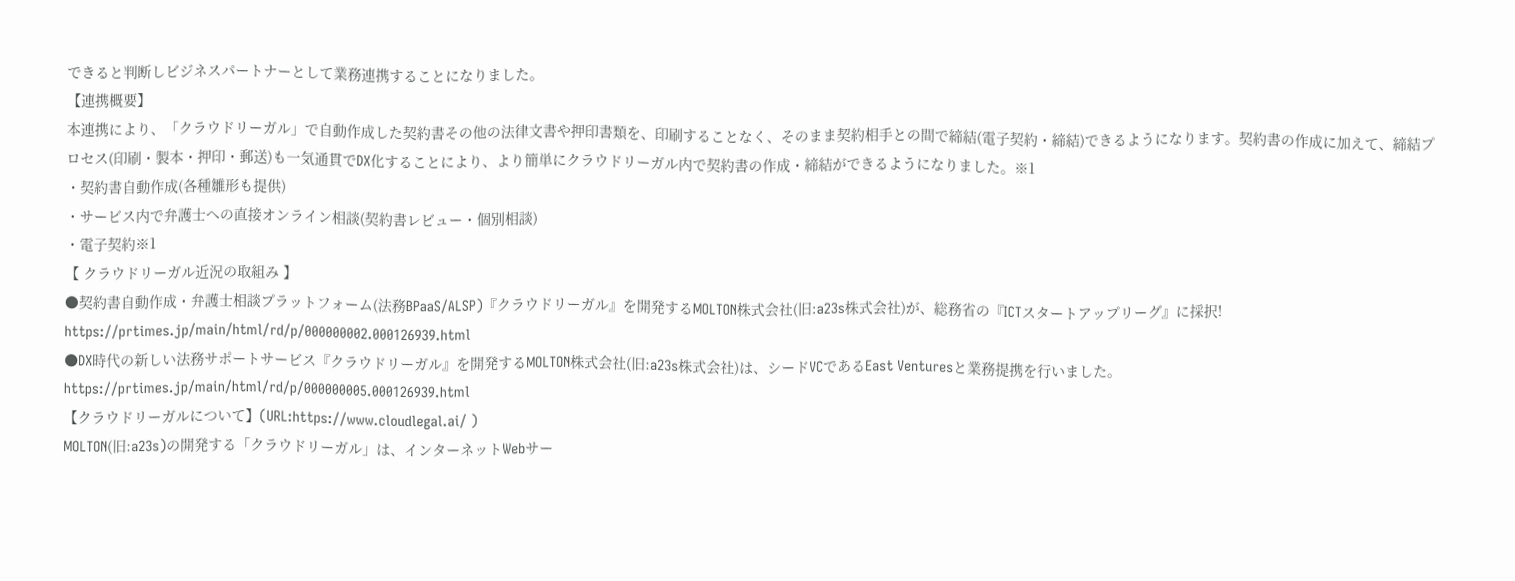できると判断しビジネスパートナーとして業務連携することになりました。
【連携概要】
本連携により、「クラウドリーガル」で自動作成した契約書その他の法律文書や押印書類を、印刷することなく、そのまま契約相手との間で締結(電子契約・締結)できるようになります。契約書の作成に加えて、締結プロセス(印刷・製本・押印・郵送)も一気通貫でDX化することにより、より簡単にクラウドリーガル内で契約書の作成・締結ができるようになりました。※1
・契約書自動作成(各種雛形も提供)
・サービス内で弁護士への直接オンライン相談(契約書レビュー・個別相談)
・電子契約※1
【 クラウドリーガル近況の取組み 】
●契約書自動作成・弁護士相談プラットフォーム(法務BPaaS/ALSP)『クラウドリーガル』を開発するMOLTON株式会社(旧:a23s株式会社)が、総務省の『ICTスタートアップリーグ』に採択!
https://prtimes.jp/main/html/rd/p/000000002.000126939.html
●DX時代の新しい法務サポートサービス『クラウドリーガル』を開発するMOLTON株式会社(旧:a23s株式会社)は、シードVCであるEast Venturesと業務提携を行いました。
https://prtimes.jp/main/html/rd/p/000000005.000126939.html
【クラウドリーガルについて】(URL:https://www.cloudlegal.ai/ )
MOLTON(旧:a23s)の開発する「クラウドリーガル」は、インターネットWebサー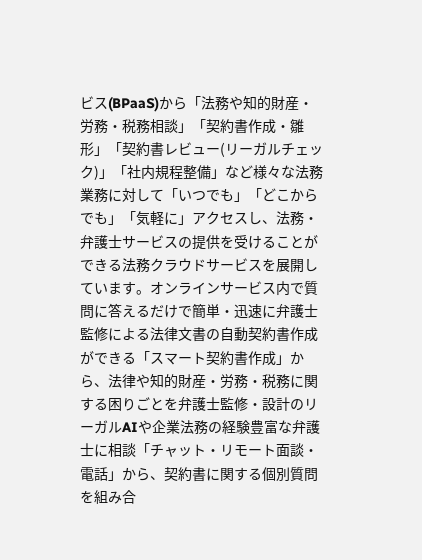ビス(BPaaS)から「法務や知的財産・労務・税務相談」「契約書作成・雛形」「契約書レビュー(リーガルチェック)」「社内規程整備」など様々な法務業務に対して「いつでも」「どこからでも」「気軽に」アクセスし、法務・弁護士サービスの提供を受けることができる法務クラウドサービスを展開しています。オンラインサービス内で質問に答えるだけで簡単・迅速に弁護士監修による法律文書の自動契約書作成ができる「スマート契約書作成」から、法律や知的財産・労務・税務に関する困りごとを弁護士監修・設計のリーガルAIや企業法務の経験豊富な弁護士に相談「チャット・リモート面談・電話」から、契約書に関する個別質問を組み合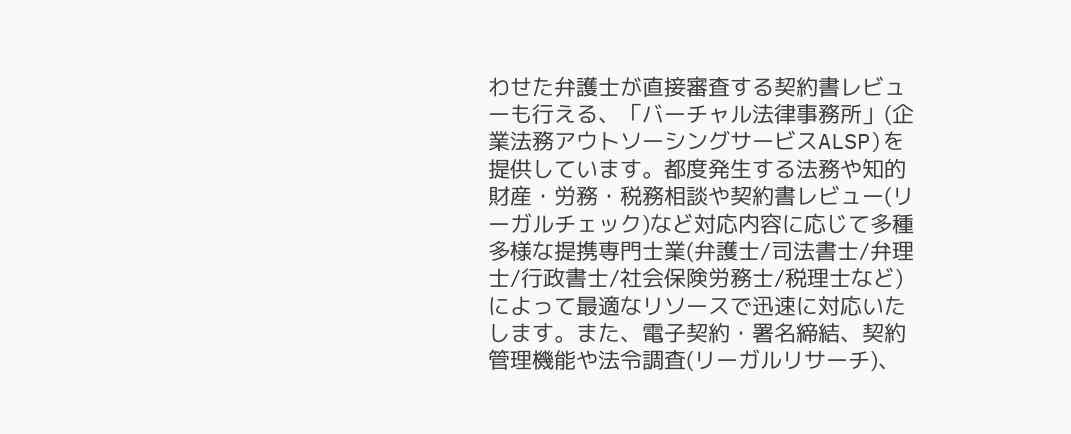わせた弁護士が直接審査する契約書レビューも行える、「バーチャル法律事務所」(企業法務アウトソーシングサービスALSP)を提供しています。都度発生する法務や知的財産・労務・税務相談や契約書レビュー(リーガルチェック)など対応内容に応じて多種多様な提携専門士業(弁護士/司法書士/弁理士/行政書士/社会保険労務士/税理士など)によって最適なリソースで迅速に対応いたします。また、電子契約・署名締結、契約管理機能や法令調査(リーガルリサーチ)、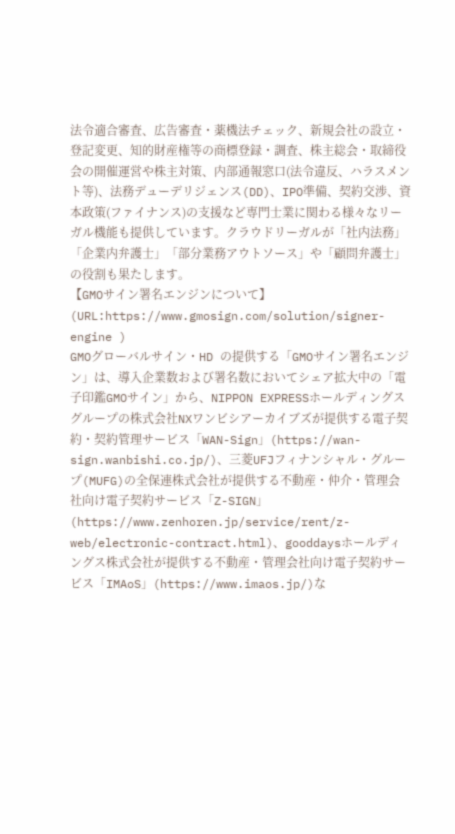法令適合審査、広告審査・薬機法チェック、新規会社の設立・登記変更、知的財産権等の商標登録・調査、株主総会・取締役会の開催運営や株主対策、内部通報窓口(法令違反、ハラスメント等)、法務デューデリジェンス(DD)、IPO準備、契約交渉、資本政策(ファイナンス)の支援など専門士業に関わる様々なリーガル機能も提供しています。クラウドリーガルが「社内法務」「企業内弁護士」「部分業務アウトソース」や「顧問弁護士」の役割も果たします。
【GMOサイン署名エンジンについて】
(URL:https://www.gmosign.com/solution/signer-engine )
GMOグローバルサイン・HD の提供する「GMOサイン署名エンジン」は、導入企業数および署名数においてシェア拡大中の「電子印鑑GMOサイン」から、NIPPON EXPRESSホールディングスグループの株式会社NXワンビシアーカイブズが提供する電子契約・契約管理サービス「WAN-Sign」(https://wan-sign.wanbishi.co.jp/)、三菱UFJフィナンシャル・グループ(MUFG)の全保連株式会社が提供する不動産・仲介・管理会社向け電子契約サービス「Z-SIGN」(https://www.zenhoren.jp/service/rent/z-web/electronic-contract.html)、gooddaysホールディングス株式会社が提供する不動産・管理会社向け電子契約サービス「IMAoS」(https://www.imaos.jp/)な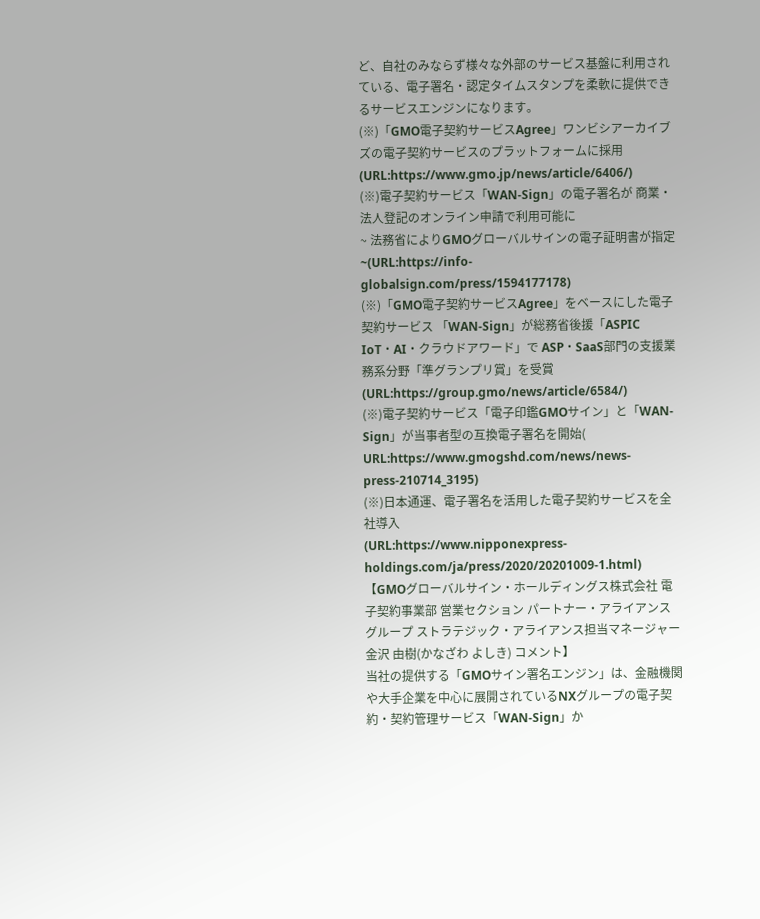ど、自社のみならず様々な外部のサービス基盤に利用されている、電子署名・認定タイムスタンプを柔軟に提供できるサービスエンジンになります。
(※)「GMO電子契約サービスAgree」ワンビシアーカイブズの電子契約サービスのプラットフォームに採用
(URL:https://www.gmo.jp/news/article/6406/)
(※)電子契約サービス「WAN-Sign」の電子署名が 商業・法人登記のオンライン申請で利用可能に
~ 法務省によりGMOグローバルサインの電子証明書が指定~(URL:https://info-globalsign.com/press/1594177178)
(※)「GMO電子契約サービスAgree」をベースにした電子契約サービス 「WAN-Sign」が総務省後援「ASPIC IoT・AI・クラウドアワード」で ASP・SaaS部門の支援業務系分野「準グランプリ賞」を受賞
(URL:https://group.gmo/news/article/6584/)
(※)電子契約サービス「電子印鑑GMOサイン」と「WAN-Sign」が当事者型の互換電子署名を開始(
URL:https://www.gmogshd.com/news/news-press-210714_3195)
(※)日本通運、電子署名を活用した電子契約サービスを全社導入
(URL:https://www.nipponexpress-holdings.com/ja/press/2020/20201009-1.html)
【GMOグローバルサイン・ホールディングス株式会社 電子契約事業部 営業セクション パートナー・アライアンスグループ ストラテジック・アライアンス担当マネージャー 金沢 由樹(かなざわ よしき) コメント】
当社の提供する「GMOサイン署名エンジン」は、金融機関や大手企業を中心に展開されているNXグループの電子契約・契約管理サービス「WAN-Sign」か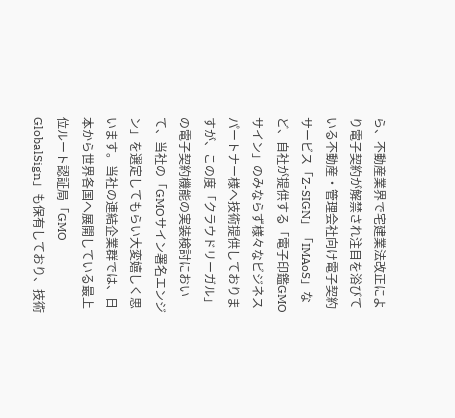ら、不動産業界で宅建業法改正により電子契約が解禁され注目を浴びている不動産・管理会社向け電子契約サービス「Z-SIGN」「IMAoS」など、自社が提供する「電子印鑑GMOサイン」のみならず様々なビジネスパートナー様へ技術提供しておりますが、この度「クラウドリーガル」の電子契約機能の実装検討において、当社の「GMOサイン署名エンジン」を選定してもらい大変嬉しく思います。当社の連結企業群では、日本から世界各国へ展開している最上位ルート認証局「GMO GlobalSign」も保有しており、技術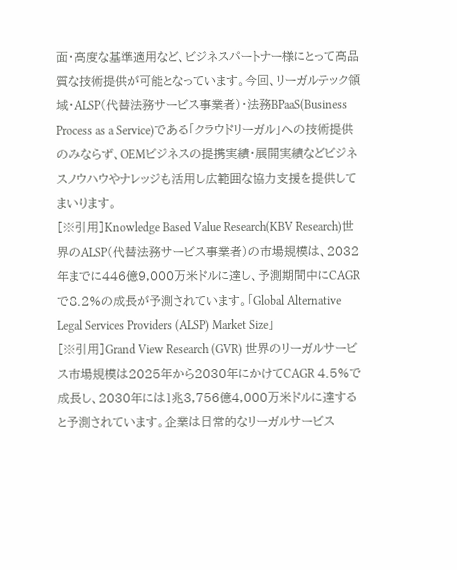面・高度な基準適用など、ビジネスパートナー様にとって高品質な技術提供が可能となっています。今回、リーガルテック領域・ALSP(代替法務サービス事業者)・法務BPaaS(Business Process as a Service)である「クラウドリーガル」への技術提供のみならず、OEMビジネスの提携実績・展開実績などビジネスノウハウやナレッジも活用し広範囲な協力支援を提供してまいります。
[※引用]Knowledge Based Value Research(KBV Research)世界のALSP(代替法務サービス事業者)の市場規模は、2032年までに446億9,000万米ドルに達し、予測期間中にCAGRで8.2%の成長が予測されています。「Global Alternative Legal Services Providers (ALSP) Market Size」
[※引用]Grand View Research (GVR) 世界のリーガルサービス市場規模は2025年から2030年にかけてCAGR 4.5%で成長し、2030年には1兆3,756億4,000万米ドルに達すると予測されています。企業は日常的なリーガルサービス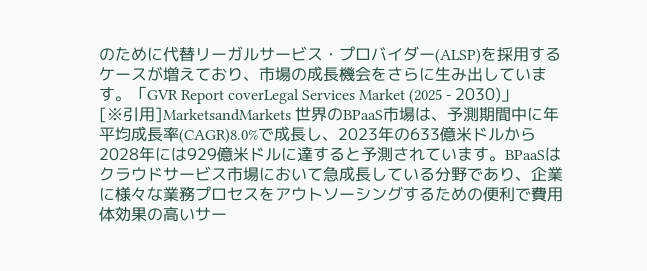のために代替リーガルサービス・プロバイダー(ALSP)を採用するケースが増えており、市場の成長機会をさらに生み出しています。「GVR Report coverLegal Services Market (2025 - 2030)」
[※引用]MarketsandMarkets 世界のBPaaS市場は、予測期間中に年平均成長率(CAGR)8.0%で成長し、2023年の633億米ドルから2028年には929億米ドルに達すると予測されています。BPaaSはクラウドサービス市場において急成長している分野であり、企業に様々な業務プロセスをアウトソーシングするための便利で費用体効果の高いサー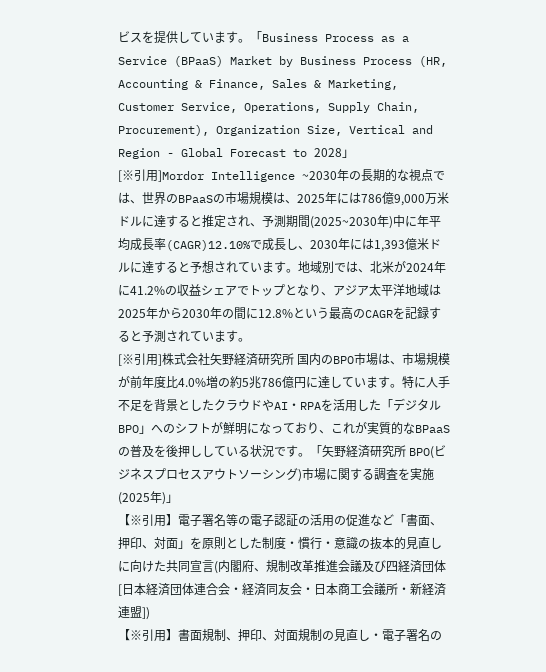ビスを提供しています。「Business Process as a Service (BPaaS) Market by Business Process (HR, Accounting & Finance, Sales & Marketing, Customer Service, Operations, Supply Chain, Procurement), Organization Size, Vertical and Region - Global Forecast to 2028」
[※引用]Mordor Intelligence ~2030年の長期的な視点では、世界のBPaaSの市場規模は、2025年には786億9,000万米ドルに達すると推定され、予測期間(2025~2030年)中に年平均成長率(CAGR)12.10%で成長し、2030年には1,393億米ドルに達すると予想されています。地域別では、北米が2024年に41.2%の収益シェアでトップとなり、アジア太平洋地域は2025年から2030年の間に12.8%という最高のCAGRを記録すると予測されています。
[※引用]株式会社矢野経済研究所 国内のBPO市場は、市場規模が前年度比4.0%増の約5兆786億円に達しています。特に人手不足を背景としたクラウドやAI・RPAを活用した「デジタルBPO」へのシフトが鮮明になっており、これが実質的なBPaaSの普及を後押ししている状況です。「矢野経済研究所 BPO(ビジネスプロセスアウトソーシング)市場に関する調査を実施(2025年)」
【※引用】電子署名等の電子認証の活用の促進など「書面、押印、対面」を原則とした制度・慣行・意識の抜本的見直しに向けた共同宣言(内閣府、規制改革推進会議及び四経済団体[日本経済団体連合会・経済同友会・日本商工会議所・新経済連盟])
【※引用】書面規制、押印、対面規制の見直し・電子署名の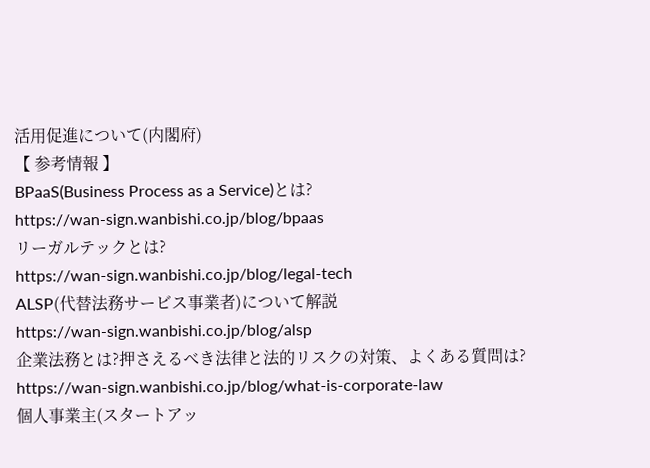活用促進について(内閣府)
【 参考情報 】
BPaaS(Business Process as a Service)とは?
https://wan-sign.wanbishi.co.jp/blog/bpaas
リーガルテックとは?
https://wan-sign.wanbishi.co.jp/blog/legal-tech
ALSP(代替法務サービス事業者)について解説
https://wan-sign.wanbishi.co.jp/blog/alsp
企業法務とは?押さえるべき法律と法的リスクの対策、よくある質問は?
https://wan-sign.wanbishi.co.jp/blog/what-is-corporate-law
個人事業主(スタートアッ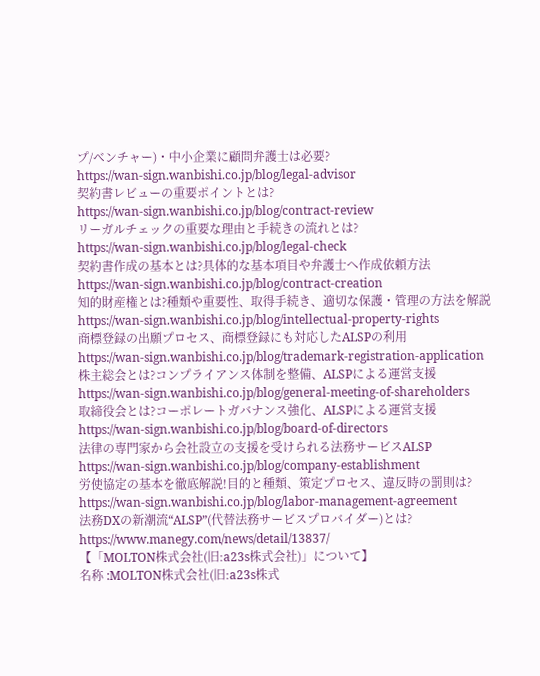プ/ベンチャー)・中小企業に顧問弁護士は必要?
https://wan-sign.wanbishi.co.jp/blog/legal-advisor
契約書レビューの重要ポイントとは?
https://wan-sign.wanbishi.co.jp/blog/contract-review
リーガルチェックの重要な理由と手続きの流れとは?
https://wan-sign.wanbishi.co.jp/blog/legal-check
契約書作成の基本とは?具体的な基本項目や弁護士へ作成依頼方法
https://wan-sign.wanbishi.co.jp/blog/contract-creation
知的財産権とは?種類や重要性、取得手続き、適切な保護・管理の方法を解説
https://wan-sign.wanbishi.co.jp/blog/intellectual-property-rights
商標登録の出願プロセス、商標登録にも対応したALSPの利用
https://wan-sign.wanbishi.co.jp/blog/trademark-registration-application
株主総会とは?コンプライアンス体制を整備、ALSPによる運営支援
https://wan-sign.wanbishi.co.jp/blog/general-meeting-of-shareholders
取締役会とは?コーポレートガバナンス強化、ALSPによる運営支援
https://wan-sign.wanbishi.co.jp/blog/board-of-directors
法律の専門家から会社設立の支援を受けられる法務サービスALSP
https://wan-sign.wanbishi.co.jp/blog/company-establishment
労使協定の基本を徹底解説!目的と種類、策定プロセス、違反時の罰則は?
https://wan-sign.wanbishi.co.jp/blog/labor-management-agreement
法務DXの新潮流“ALSP”(代替法務サービスプロバイダー)とは?
https://www.manegy.com/news/detail/13837/
【「MOLTON株式会社(旧:a23s株式会社)」について】
名称 :MOLTON株式会社(旧:a23s株式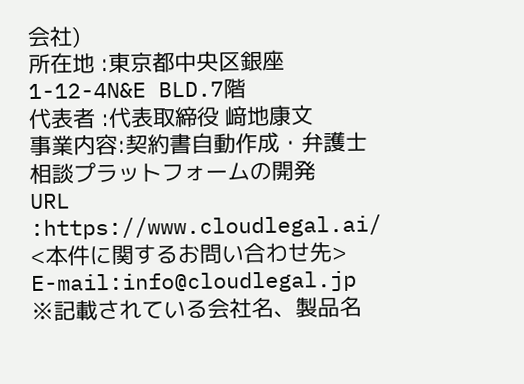会社)
所在地 :東京都中央区銀座1-12-4N&E BLD.7階
代表者 :代表取締役 﨑地康文
事業内容:契約書自動作成・弁護士相談プラットフォームの開発
URL :https://www.cloudlegal.ai/
<本件に関するお問い合わせ先>
E-mail:info@cloudlegal.jp
※記載されている会社名、製品名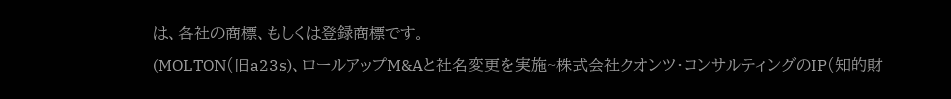は、各社の商標、もしくは登録商標です。
(MOLTON(旧a23s)、ロールアップM&Aと社名変更を実施~株式会社クオンツ・コンサルティングのIP(知的財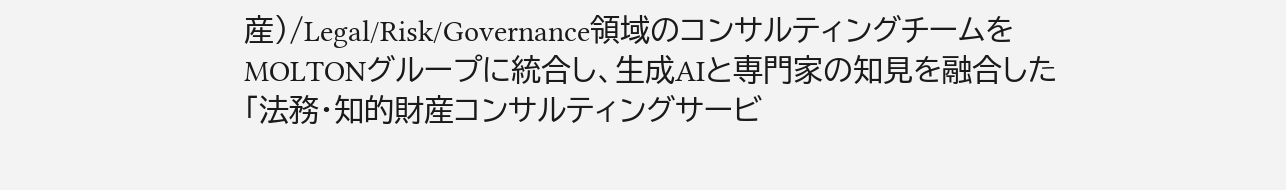産)/Legal/Risk/Governance領域のコンサルティングチームをMOLTONグループに統合し、生成AIと専門家の知見を融合した「法務・知的財産コンサルティングサービ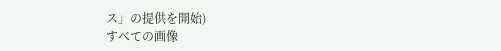ス」の提供を開始)
すべての画像